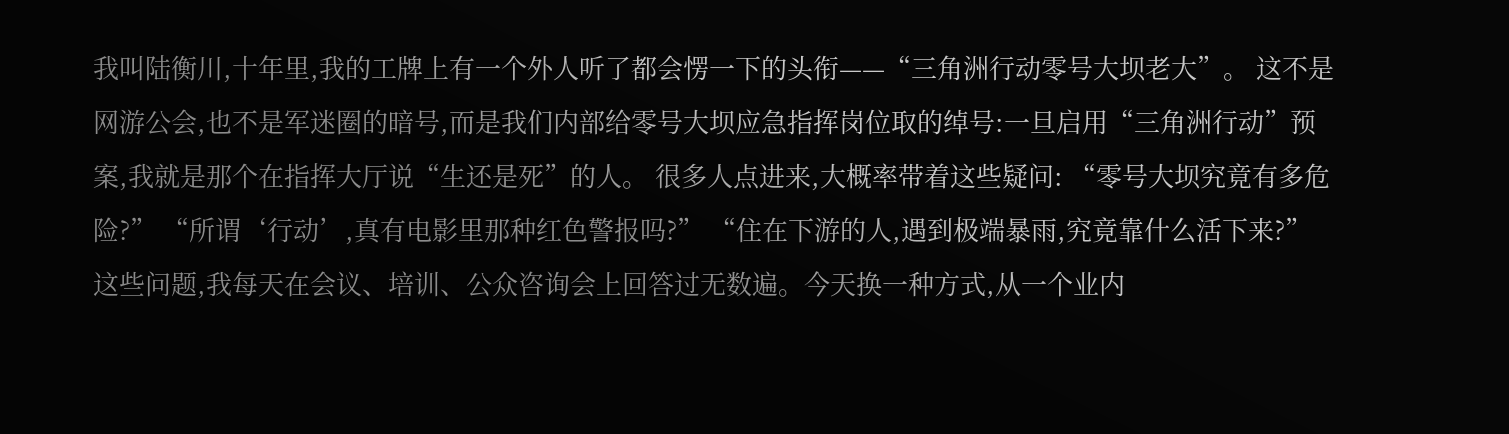我叫陆衡川,十年里,我的工牌上有一个外人听了都会愣一下的头衔——“三角洲行动零号大坝老大”。 这不是网游公会,也不是军迷圈的暗号,而是我们内部给零号大坝应急指挥岗位取的绰号:一旦启用“三角洲行动”预案,我就是那个在指挥大厅说“生还是死”的人。 很多人点进来,大概率带着这些疑问: “零号大坝究竟有多危险?” “所谓‘行动’,真有电影里那种红色警报吗?” “住在下游的人,遇到极端暴雨,究竟靠什么活下来?” 这些问题,我每天在会议、培训、公众咨询会上回答过无数遍。今天换一种方式,从一个业内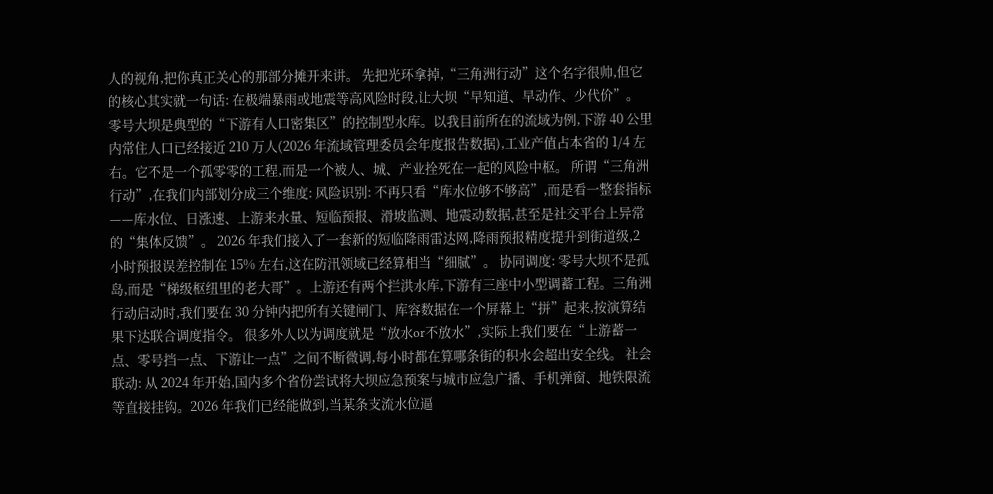人的视角,把你真正关心的那部分摊开来讲。 先把光环拿掉,“三角洲行动”这个名字很帅,但它的核心其实就一句话: 在极端暴雨或地震等高风险时段,让大坝“早知道、早动作、少代价”。 零号大坝是典型的“下游有人口密集区”的控制型水库。以我目前所在的流域为例,下游 40 公里内常住人口已经接近 210 万人(2026 年流域管理委员会年度报告数据),工业产值占本省的 1/4 左右。它不是一个孤零零的工程,而是一个被人、城、产业拴死在一起的风险中枢。 所谓“三角洲行动”,在我们内部划分成三个维度: 风险识别: 不再只看“库水位够不够高”,而是看一整套指标——库水位、日涨速、上游来水量、短临预报、滑坡监测、地震动数据,甚至是社交平台上异常的“集体反馈”。 2026 年我们接入了一套新的短临降雨雷达网,降雨预报精度提升到街道级,2 小时预报误差控制在 15% 左右,这在防汛领域已经算相当“细腻”。 协同调度: 零号大坝不是孤岛,而是“梯级枢纽里的老大哥”。上游还有两个拦洪水库,下游有三座中小型调蓄工程。三角洲行动启动时,我们要在 30 分钟内把所有关键闸门、库容数据在一个屏幕上“拼”起来,按演算结果下达联合调度指令。 很多外人以为调度就是“放水or不放水”,实际上我们要在“上游蓄一点、零号挡一点、下游让一点”之间不断微调,每小时都在算哪条街的积水会超出安全线。 社会联动: 从 2024 年开始,国内多个省份尝试将大坝应急预案与城市应急广播、手机弹窗、地铁限流等直接挂钩。2026 年我们已经能做到,当某条支流水位逼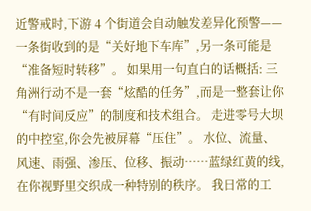近警戒时,下游 4 个街道会自动触发差异化预警——一条街收到的是“关好地下车库”,另一条可能是“准备短时转移”。 如果用一句直白的话概括: 三角洲行动不是一套“炫酷的任务”,而是一整套让你“有时间反应”的制度和技术组合。 走进零号大坝的中控室,你会先被屏幕“压住”。 水位、流量、风速、雨强、渗压、位移、振动……蓝绿红黄的线,在你视野里交织成一种特别的秩序。 我日常的工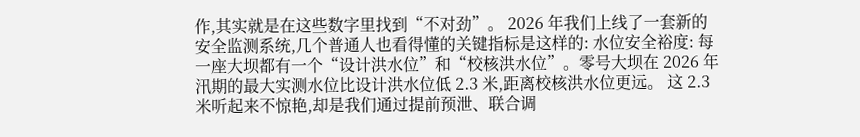作,其实就是在这些数字里找到“不对劲”。 2026 年我们上线了一套新的安全监测系统,几个普通人也看得懂的关键指标是这样的: 水位安全裕度: 每一座大坝都有一个“设计洪水位”和“校核洪水位”。零号大坝在 2026 年汛期的最大实测水位比设计洪水位低 2.3 米,距离校核洪水位更远。 这 2.3 米听起来不惊艳,却是我们通过提前预泄、联合调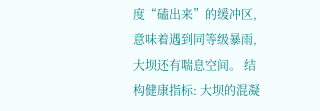度“磕出来”的缓冲区,意味着遇到同等级暴雨,大坝还有喘息空间。 结构健康指标: 大坝的混凝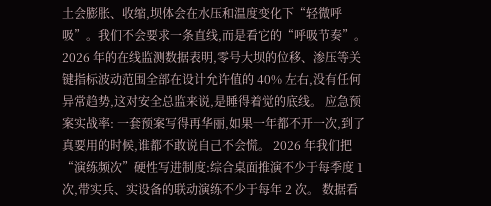土会膨胀、收缩,坝体会在水压和温度变化下“轻微呼吸”。我们不会要求一条直线,而是看它的“呼吸节奏”。 2026 年的在线监测数据表明,零号大坝的位移、渗压等关键指标波动范围全部在设计允许值的 40% 左右,没有任何异常趋势,这对安全总监来说,是睡得着觉的底线。 应急预案实战率: 一套预案写得再华丽,如果一年都不开一次,到了真要用的时候,谁都不敢说自己不会慌。 2026 年我们把“演练频次”硬性写进制度:综合桌面推演不少于每季度 1 次,带实兵、实设备的联动演练不少于每年 2 次。 数据看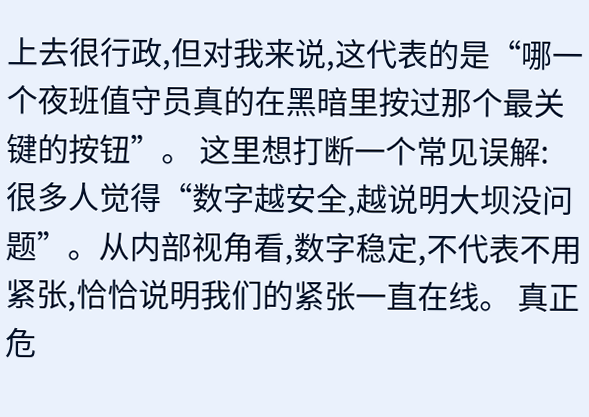上去很行政,但对我来说,这代表的是“哪一个夜班值守员真的在黑暗里按过那个最关键的按钮”。 这里想打断一个常见误解: 很多人觉得“数字越安全,越说明大坝没问题”。从内部视角看,数字稳定,不代表不用紧张,恰恰说明我们的紧张一直在线。 真正危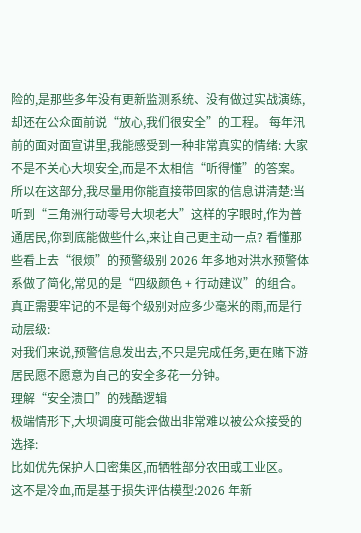险的,是那些多年没有更新监测系统、没有做过实战演练,却还在公众面前说“放心,我们很安全”的工程。 每年汛前的面对面宣讲里,我能感受到一种非常真实的情绪: 大家不是不关心大坝安全,而是不太相信“听得懂”的答案。 所以在这部分,我尽量用你能直接带回家的信息讲清楚:当听到“三角洲行动零号大坝老大”这样的字眼时,作为普通居民,你到底能做些什么,来让自己更主动一点? 看懂那些看上去“很烦”的预警级别 2026 年多地对洪水预警体系做了简化,常见的是“四级颜色 + 行动建议”的组合。 真正需要牢记的不是每个级别对应多少毫米的雨,而是行动层级:
对我们来说,预警信息发出去,不只是完成任务,更在赌下游居民愿不愿意为自己的安全多花一分钟。
理解“安全溃口”的残酷逻辑
极端情形下,大坝调度可能会做出非常难以被公众接受的选择:
比如优先保护人口密集区,而牺牲部分农田或工业区。
这不是冷血,而是基于损失评估模型:2026 年新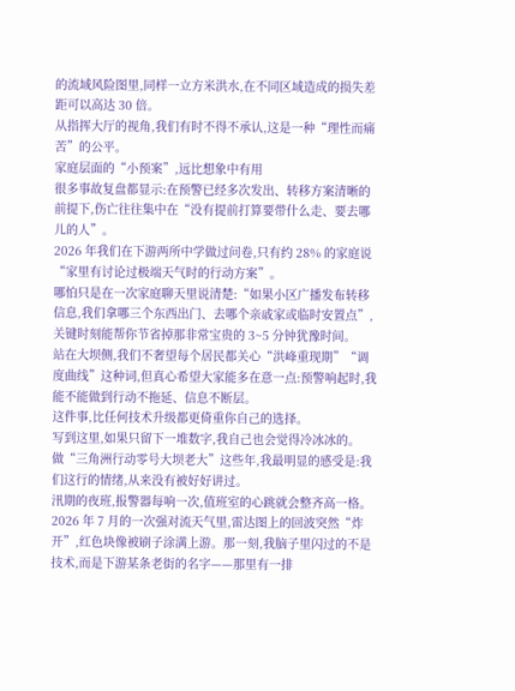的流域风险图里,同样一立方米洪水,在不同区域造成的损失差距可以高达 30 倍。
从指挥大厅的视角,我们有时不得不承认,这是一种“理性而痛苦”的公平。
家庭层面的“小预案”,远比想象中有用
很多事故复盘都显示:在预警已经多次发出、转移方案清晰的前提下,伤亡往往集中在“没有提前打算要带什么走、要去哪儿的人”。
2026 年我们在下游两所中学做过问卷,只有约 28% 的家庭说“家里有讨论过极端天气时的行动方案”。
哪怕只是在一次家庭聊天里说清楚:“如果小区广播发布转移信息,我们拿哪三个东西出门、去哪个亲戚家或临时安置点”,关键时刻能帮你节省掉那非常宝贵的 3~5 分钟犹豫时间。
站在大坝侧,我们不奢望每个居民都关心“洪峰重现期”“调度曲线”这种词,但真心希望大家能多在意一点:预警响起时,我能不能做到行动不拖延、信息不断层。
这件事,比任何技术升级都更倚重你自己的选择。
写到这里,如果只留下一堆数字,我自己也会觉得冷冰冰的。
做“三角洲行动零号大坝老大”这些年,我最明显的感受是:我们这行的情绪,从来没有被好好讲过。
汛期的夜班,报警器每响一次,值班室的心跳就会整齐高一格。
2026 年 7 月的一次强对流天气里,雷达图上的回波突然“炸开”,红色块像被刷子涂满上游。那一刻,我脑子里闪过的不是技术,而是下游某条老街的名字——那里有一排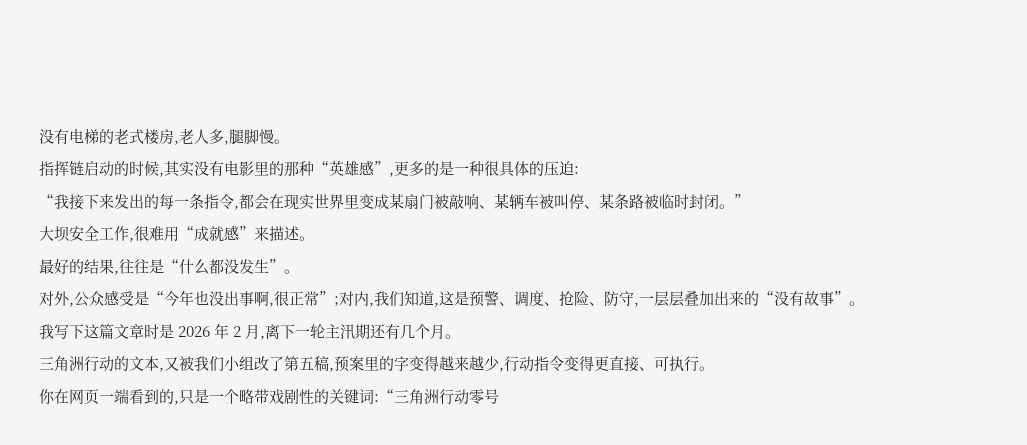没有电梯的老式楼房,老人多,腿脚慢。
指挥链启动的时候,其实没有电影里的那种“英雄感”,更多的是一种很具体的压迫:
“我接下来发出的每一条指令,都会在现实世界里变成某扇门被敲响、某辆车被叫停、某条路被临时封闭。”
大坝安全工作,很难用“成就感”来描述。
最好的结果,往往是“什么都没发生”。
对外,公众感受是“今年也没出事啊,很正常”;对内,我们知道,这是预警、调度、抢险、防守,一层层叠加出来的“没有故事”。
我写下这篇文章时是 2026 年 2 月,离下一轮主汛期还有几个月。
三角洲行动的文本,又被我们小组改了第五稿,预案里的字变得越来越少,行动指令变得更直接、可执行。
你在网页一端看到的,只是一个略带戏剧性的关键词:“三角洲行动零号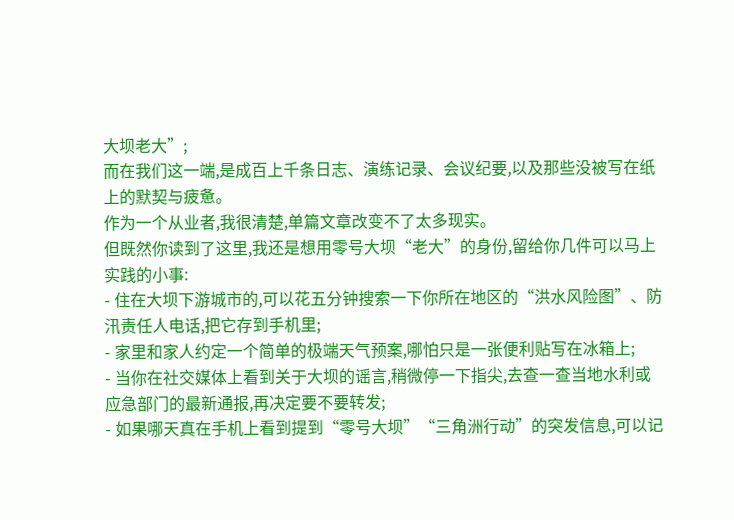大坝老大”;
而在我们这一端,是成百上千条日志、演练记录、会议纪要,以及那些没被写在纸上的默契与疲惫。
作为一个从业者,我很清楚,单篇文章改变不了太多现实。
但既然你读到了这里,我还是想用零号大坝“老大”的身份,留给你几件可以马上实践的小事:
- 住在大坝下游城市的,可以花五分钟搜索一下你所在地区的“洪水风险图”、防汛责任人电话,把它存到手机里;
- 家里和家人约定一个简单的极端天气预案,哪怕只是一张便利贴写在冰箱上;
- 当你在社交媒体上看到关于大坝的谣言,稍微停一下指尖,去查一查当地水利或应急部门的最新通报,再决定要不要转发;
- 如果哪天真在手机上看到提到“零号大坝”“三角洲行动”的突发信息,可以记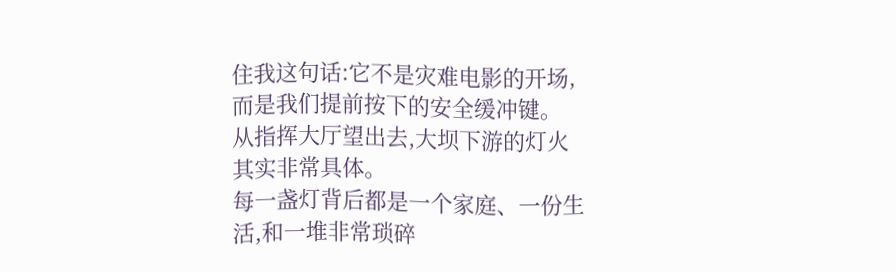住我这句话:它不是灾难电影的开场,而是我们提前按下的安全缓冲键。
从指挥大厅望出去,大坝下游的灯火其实非常具体。
每一盏灯背后都是一个家庭、一份生活,和一堆非常琐碎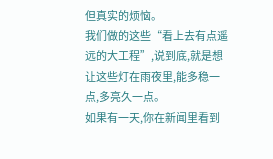但真实的烦恼。
我们做的这些“看上去有点遥远的大工程”,说到底,就是想让这些灯在雨夜里,能多稳一点,多亮久一点。
如果有一天,你在新闻里看到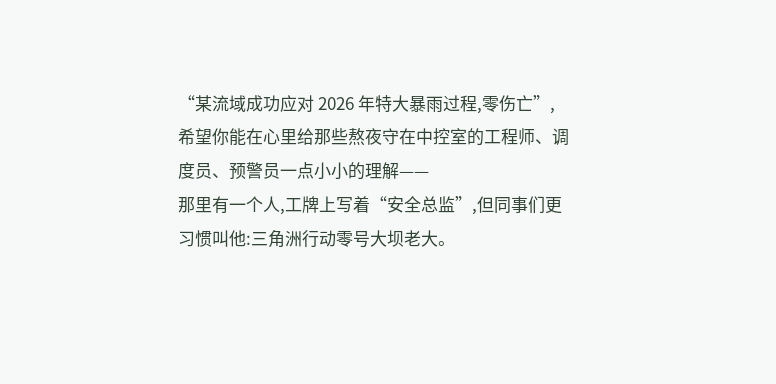“某流域成功应对 2026 年特大暴雨过程,零伤亡”,
希望你能在心里给那些熬夜守在中控室的工程师、调度员、预警员一点小小的理解——
那里有一个人,工牌上写着“安全总监”,但同事们更习惯叫他:三角洲行动零号大坝老大。